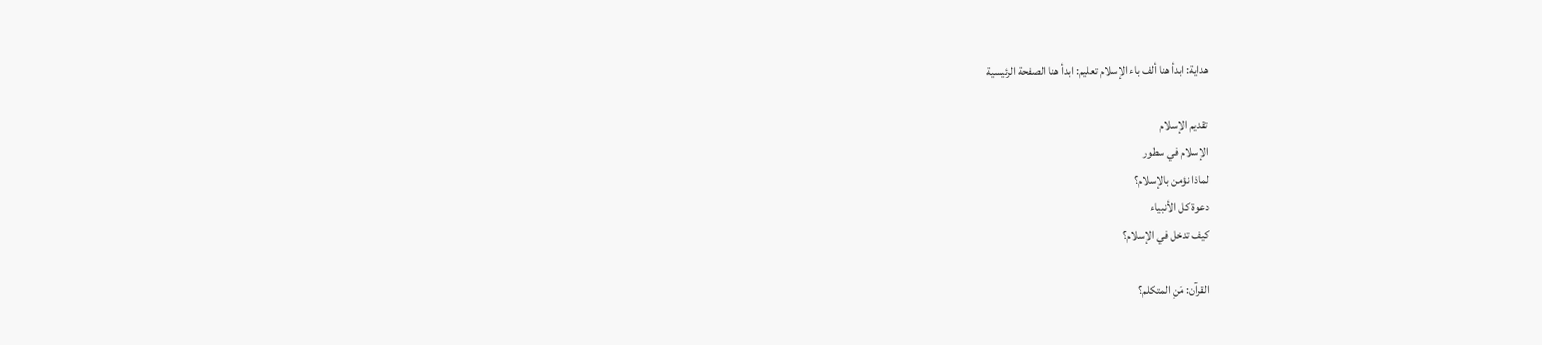هداية: ابدأ هنا ألف باء الإسلام تعليم: ابدأ هنا الصفحة الرئيسية

تقديم الإسلام
الإسلام في سطور
لماذا نؤمن بالإسلام؟
دعوة كل الأنبياء
كيف تدخل في الإسلام؟

القرآن: مَنِ المتكلم؟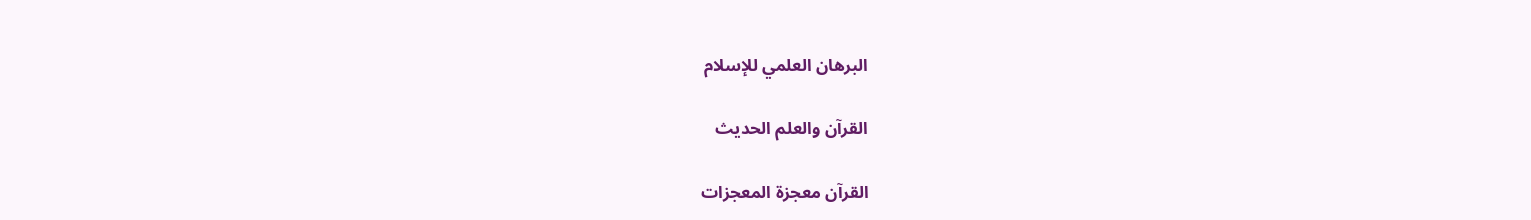البرهان العلمي للإسلام

القرآن والعلم الحديث

القرآن معجزة المعجزات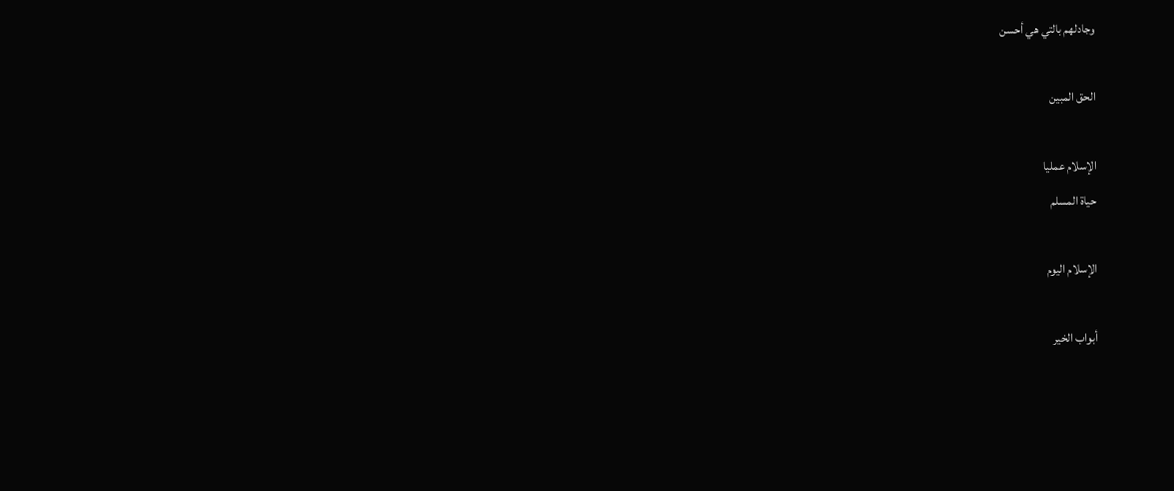وجادلهم بالتي هي أحسن

الحق المبين

الإسلام عمليا
حياة المسلم

الإسلام اليوم

أبواب الخير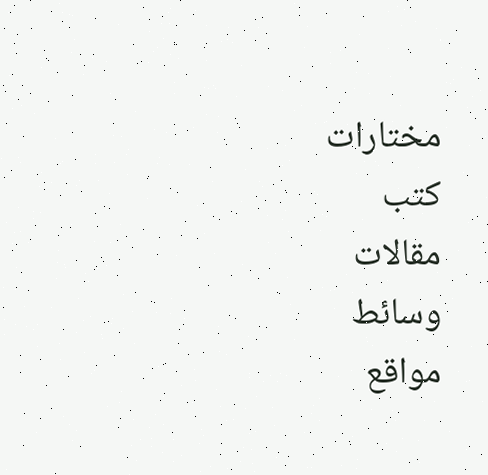مختارات
كتب
مقالات
وسائط
مواقع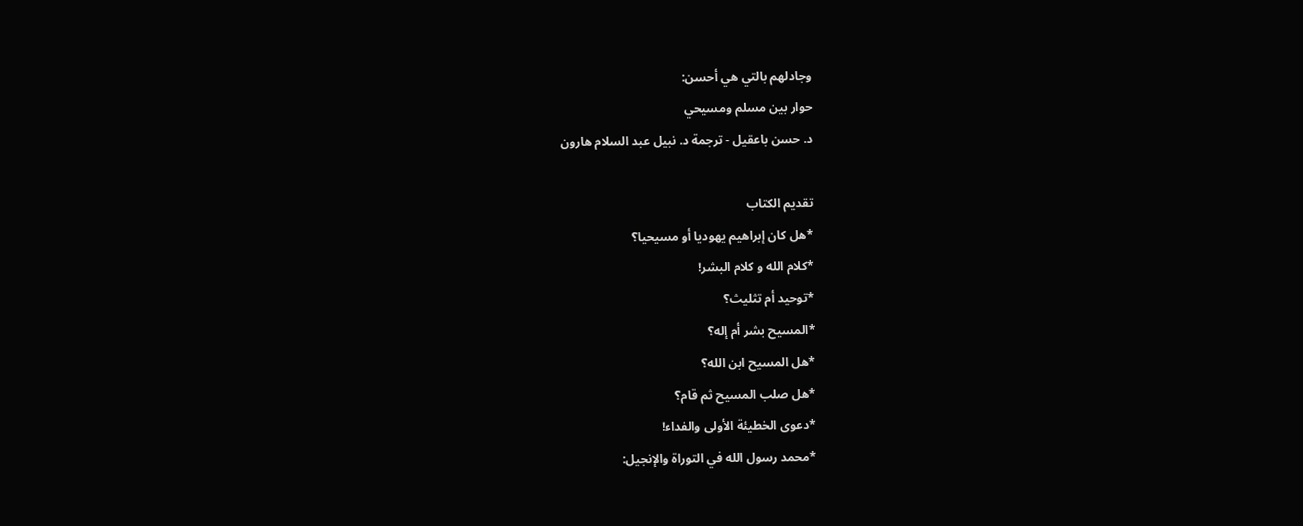وجادلهم بالتي هي أحسن:
حوار بين مسلم ومسيحي
د. حسن باعقيل - ترجمة د. نبيل عبد السلام هارون

تقديم الكتاب
*هل كان إبراهيم يهوديا أو مسيحيا؟
*كلام الله و كلام البشر!
*توحيد أم تثليث؟
*المسيح بشر أم إله؟
*هل المسيح ابن الله؟
*هل صلب المسيح ثم قام؟
*دعوى الخطيئة الأولى والفداء!
*محمد رسول الله في التوراة والإنجيل: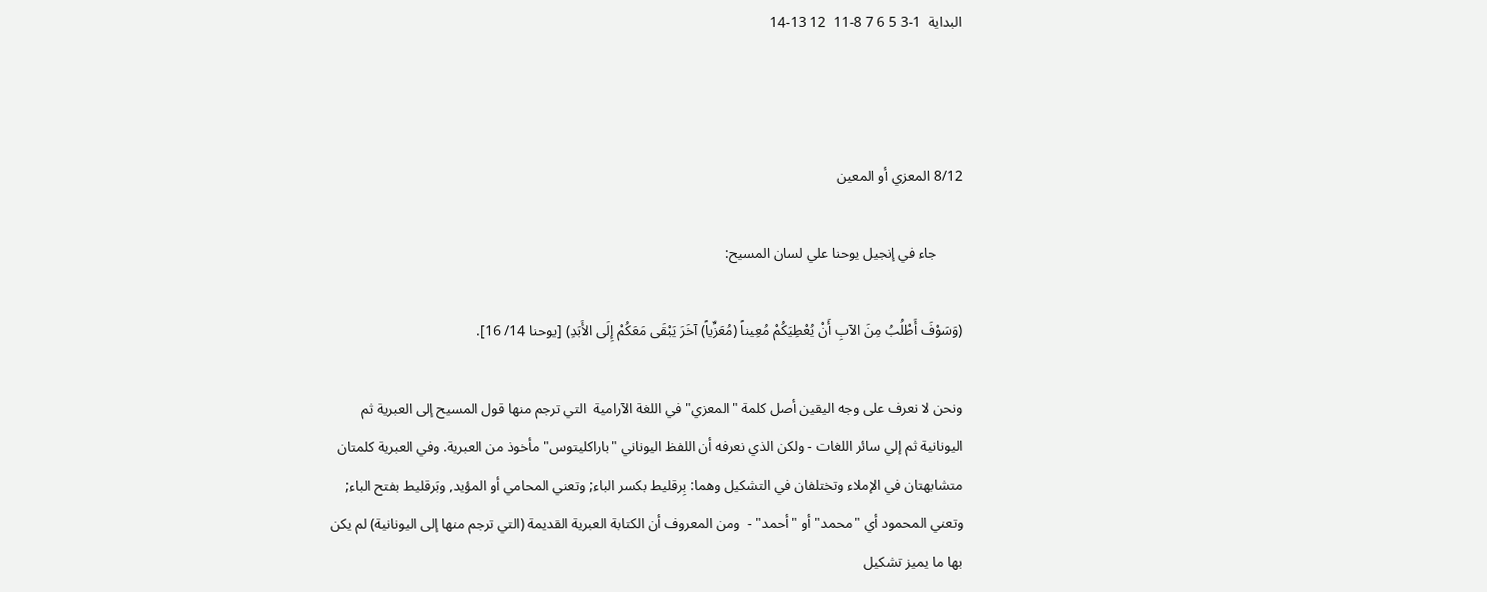البداية  1-3 5 6 7 8-11  12 13-14



8/12 المعزي أو المعين

       جاء في إنجيل يوحنا علي لسان المسيح:

(وَسَوْفَ أَطْلُبُ مِنَ الآبِ أَنْ يُعْطِيَكُمْ مُعِيناً (مُعَزِّياً) آخَرَ يَبْقَى مَعَكُمْ إِلَى الأَبَدِ) [يوحنا 14/ 16].

ونحن لا نعرف على وجه اليقين أصل كلمة "المعزي" في اللغة الآرامية  التي ترجم منها قول المسيح إلى العبرية ثم اليونانية ثم إلي سائر اللغات - ولكن الذي نعرفه أن اللفظ اليوناني "باراكليتوس" مأخوذ من العبرية. وفي العبرية كلمتان متشابهتان في الإملاء وتختلفان في التشكيل وهما: بِرقليط بكسر الباء; وتعني المحامي أو المؤيد, وبَرقليط بفتح الباء; وتعني المحمود أي "محمد" أو "أحمد" -  ومن المعروف أن الكتابة العبرية القديمة (التي ترجم منها إلى اليونانية) لم يكن بها ما يميز تشكيل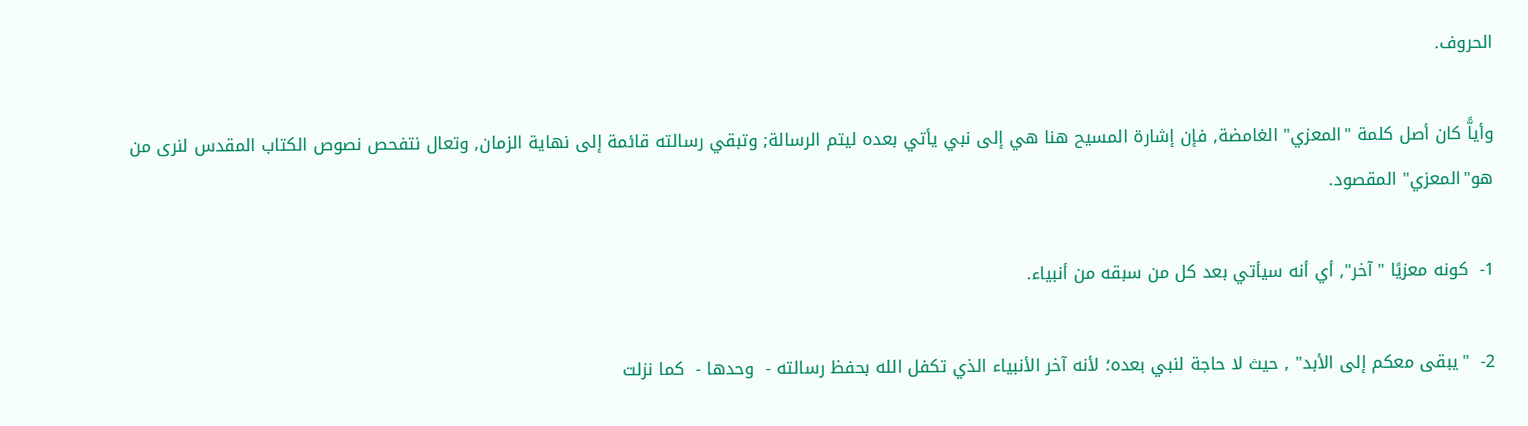الحروف.

وأياًّ كان أصل كلمة "المعزي" الغامضة, فإن إشارة المسيح هنا هي إلى نبي يأتي بعده ليتم الرسالة; وتبقي رسالته قائمة إلى نهاية الزمان, وتعال نتفحص نصوص الكتاب المقدس لنرى من هو"المعزي" المقصود.

1-  كونه معزيًا "آخر", أي أنه سيأتي بعد كل من سبقه من أنبياء.

2-  "يبقى معكم إلى الأبد" , حيث لا حاجة لنبي بعده؛ لأنه آخر الأنبياء الذي تكفل الله بحفظ رسالته -  وحدها -  كما نزلت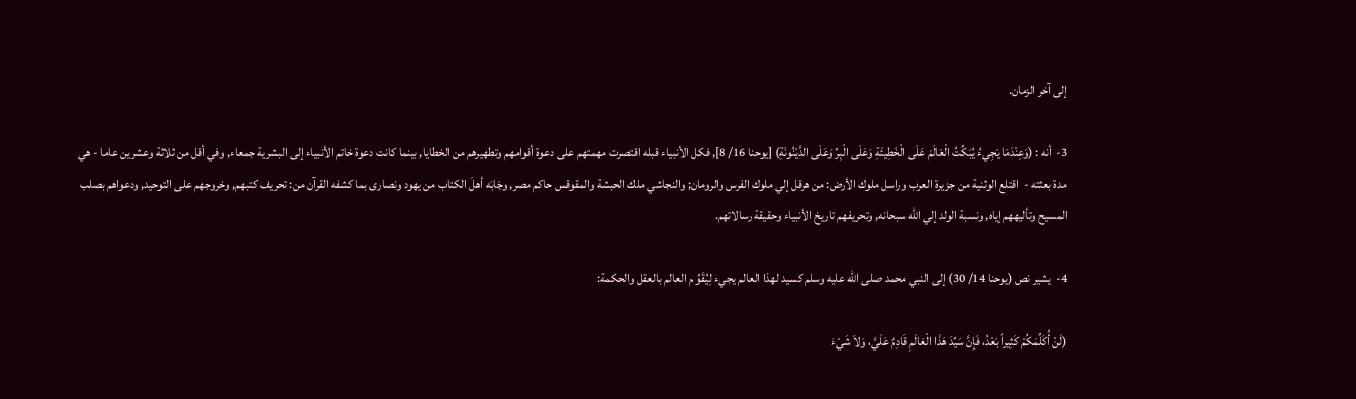إلى آخر الزمان.

3-  أنه : (وَعِنْدَمَا يَجِيءُ يُبَكِّتُ الْعَالَمَ عَلَى الْخَطِيئَةِ وَعَلَى الْبِرِّ وَعَلَى الدَّيْنُونَةِ) [يوحنا 16/ 8], فكل الأنبياء قبله اقتصرت مهمتهم على دعوة أقوامهم وتطهيرهم من الخطايا, بينما كانت دعوة خاتم الأنبياء إلى البشرية جمعاء, وفي أقل من ثلاثة وعشرين عاما - هي مدة بعثته -  اقتلع الوثنية من جزيرة العرب وراسل ملوك الأرض: من هرقل إلي ملوك الفرس والرومان; والنجاشي ملك الحبشة والمقوقس حاكم مصر, وجَابَه أهلَ الكتاب من يهود ونصارى بما كشفه القرآن من: تحريف كتبهم, وخروجهم على التوحيد, ودعواهم بصلب المسيح وتأليههم إياه, ونسبة الولد إلي الله سبحانه, وتحريفهم تاريخ الأنبياء وحقيقة رسالاتهم.

4-  يشير نص (يوحنا 14/ 30) إلى النبي محمد صلى الله عليه وسلم كسيد لهذا العالم يجيء لِيُقَوِّ م العالم بالعقل والحكمة:

(لَنْ أُكَلِّمَكُمْ كَثِيراً بَعْدُ، فَإِنَّ سَيِّدَ هَذَا الْعَالَمِ قَادِمٌ عَلَيَّ، وَلاَ شَيْءَ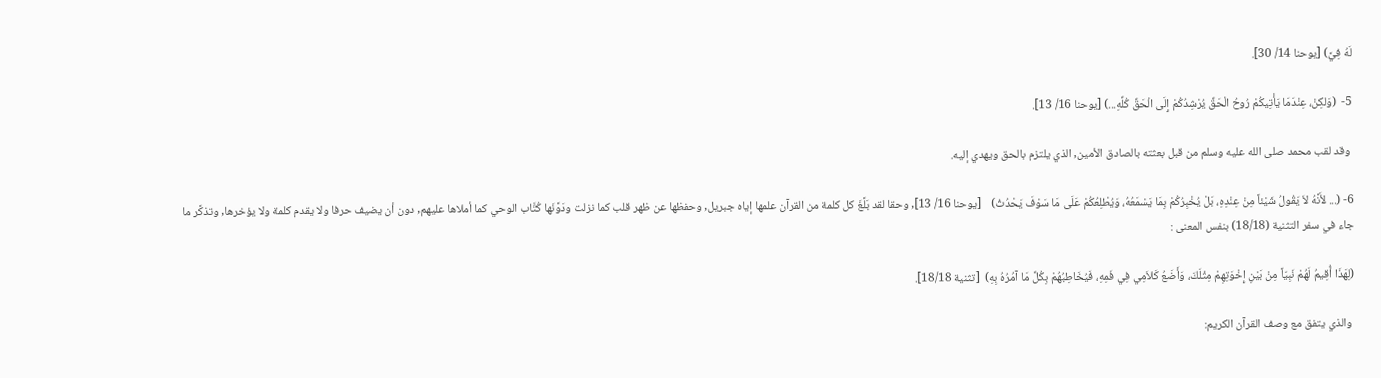لَهُ فِيَّ) [يوحنا 14/ 30].

5-  (وَلكِنْ، عِنْدَمَا يَأْتِيكُمْ رُوحُ الْحَقِّ يُرْشِدُكُمْ إِلَى الْحَقِّ كُلِّهِ...) [يوحنا 16/ 13].

 وقد لقب محمد صلى الله عليه وسلم من قبل بعثته بالصادق الأمين, الذي يلتزم بالحق ويهدي إليه.

6- (... لأَنَّهُ لاَ يَقُولُ شَيْئاً مِنْ عِنْدِهِ، بَلْ يُخْبِرُكُمْ بِمَا يَسْمَعُهُ، وَيُطْلِعُكُمْ عَلَى مَا سَوْفَ يَحْدُثُ)    [يوحنا 16/ 13], وحقا لقد بَلَّغَ كل كلمة من القرآن علمها إياه جبريل, وحفظها عن ظهر قلب كما نزلت ودَوَّنَها كُتَّاب الوحي كما أملاها عليهم, دون أن يضيف حرفا ولا يقدم كلمة ولا يؤخرها, وتذكَّر ما جاء في سفر التثنية (18/18) بنفس المعنى :

(لِهَذَا أُقِيمُ لَهُمْ نَبِيّاً مِنْ بَيْنِ إِخْوَتِهِمْ مِثْلَكَ، وَأَضَعُ كَلاَمِي فِي فَمِهِ، فَيُخَاطِبُهُمْ بِكُلِّ مَا آمُرُهُ بِهِ)  [تثنية 18/18].

 والذي يتفق مع وصف القرآن الكريم: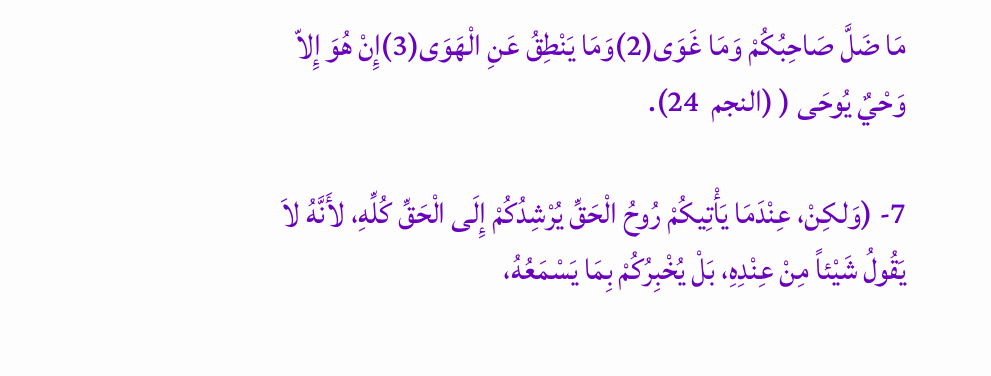مَا ضَلَّ صَاحِبُكُمْ وَمَا غَوَى(2)وَمَا يَنْطِقُ عَنِ الْهَوَى(3)إِنْ هُوَ إِلاّ وَحْيٌ يُوحَى ( (النجم  24).

7- (وَلكِنْ، عِنْدَمَا يَأْتِيكُمْ رُوحُ الْحَقِّ يُرْشِدُكُمْ إِلَى الْحَقِّ كُلِّهِ، لأَنَّهُ لاَ يَقُولُ شَيْئاً مِنْ عِنْدِهِ، بَلْ يُخْبِرُكُمْ بِمَا يَسْمَعُهُ،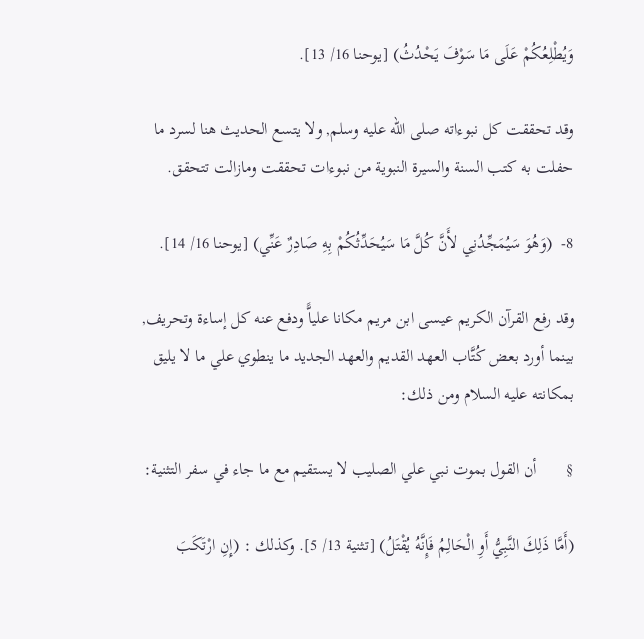وَيُطْلِعُكُمْ عَلَى مَا سَوْفَ يَحْدُثُ) [يوحنا 16/ 13].

وقد تحققت كل نبوءاته صلى الله عليه وسلم, ولا يتسع الحديث هنا لسرد ما حفلت به كتب السنة والسيرة النبوية من نبوءات تحققت ومازالت تتحقق.

8-  (وَهُوَ سَيُمَجِّدُنِي لأَنَّ كُلَّ مَا سَيُحَدِّثُكُمْ بِهِ صَادِرٌ عَنِّي) [يوحنا 16/ 14].

وقد رفع القرآن الكريم عيسى ابن مريم مكانا علياًّ ودفع عنه كل إساءة وتحريف, بينما أورد بعض كُتَّاب العهد القديم والعهد الجديد ما ينطوي علي ما لا يليق بمكانته عليه السلام ومن ذلك:

§       أن القول بموت نبي علي الصليب لا يستقيم مع ما جاء في سفر التثنية:

(أَمَّا ذَلِكَ النَّبِيُّ أَوِ الْحَالِمُ فَإِنَّهُ يُقْتَلُ) [تثنية 13/ 5]. وكذلك : (إِنِ ارْتَكَبَ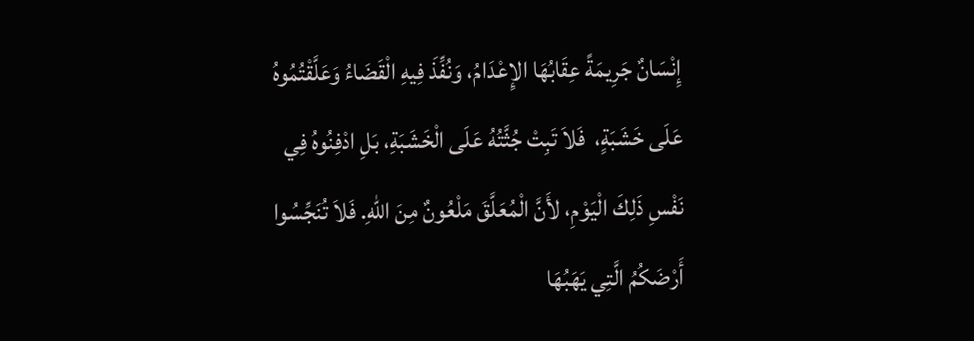إِنْسَانٌ جَرِيمَةً عِقَابُهَا الإِعْدَامُ، وَنُفِّذَ فِيهِ الْقَضَاءُ وَعَلَّقْتُمُوهُ عَلَى خَشَبَةٍ،  فَلاَ تَبِتْ جُثَّتُهُ عَلَى الْخَشَبَةِ، بَلِ ادْفِنُوهُ فِي نَفْسِ ذَلِكَ الْيَوْمِ، لأَنَّ الْمُعَلَّقَ مَلْعُونٌ مِنَ اللهِ. فَلاَ تُنَجِّسُوا أَرْضَكُمُ الَّتِي يَهَبُهَا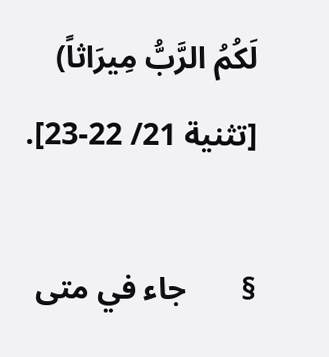لَكُمُ الرَّبُّ مِيرَاثاً) [تثنية 21/ 22-23].

§       جاء في متى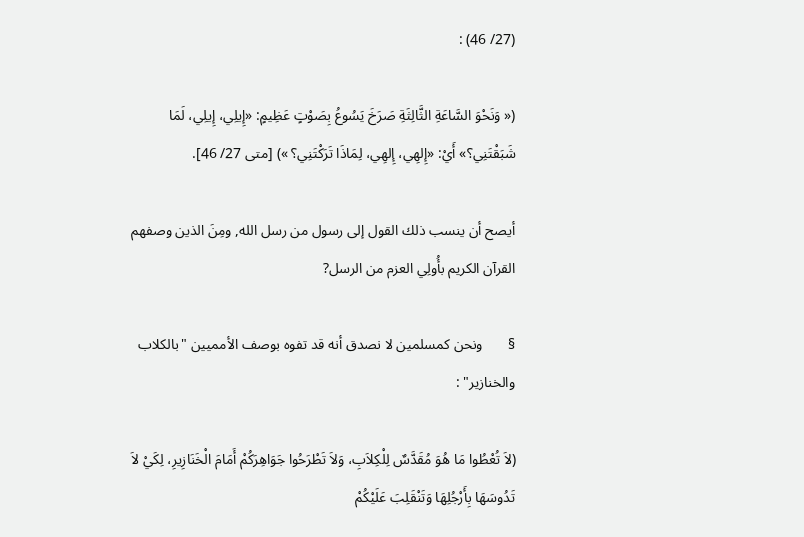(27/ 46) :

(« وَنَحْوَ السَّاعَةِ الثَّالِثَةِ صَرَخَ يَسُوعُ بِصَوْتٍ عَظِيمٍ: «إِيلِي، إِيلِي، لَمَا شَبَقْتَنِي؟» أَيْ: «إِلهِي، إِلهِي، لِمَاذَا تَرَكْتَنِي؟ ») [متى 27/ 46].

أيصح أن ينسب ذلك القول إلى رسول من رسل الله, ومِنَ الذين وصفهم القرآن الكريم بأُولِي العزم من الرسل?

§       ونحن كمسلمين لا نصدق أنه قد تفوه بوصف الأمميين "بالكلاب والخنازير" :

(لاَ تُعْطُوا مَا هُوَ مُقَدَّسٌ لِلْكِلاَبِ، وَلاَ تَطْرَحُوا جَوَاهِرَكُمْ أَمَامَ الْخَنَازِيرِ، لِكَيْ لاَ تَدُوسَهَا بِأَرْجُلِهَا وَتَنْقَلِبَ عَلَيْكُمْ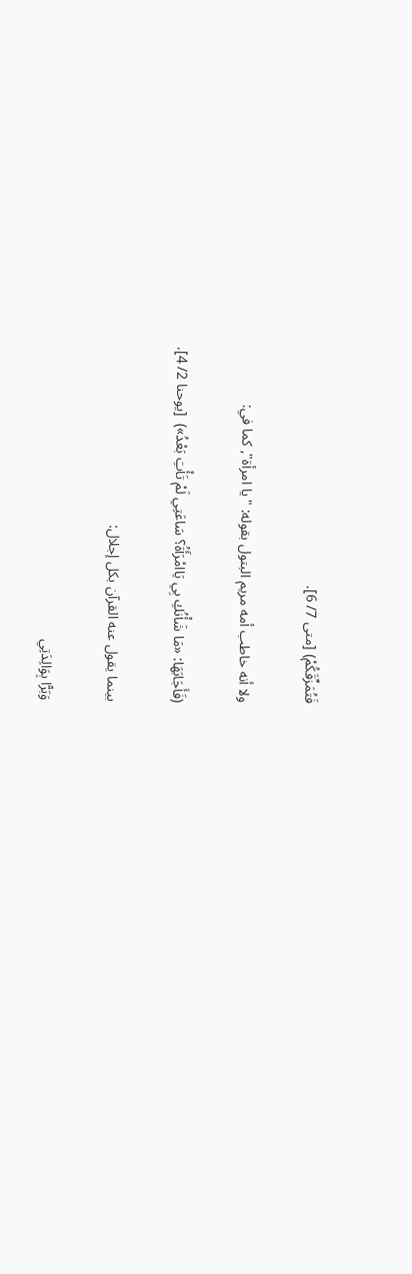فَتُمَزِّقَكُمْ) [متى 7/ 6].

ولا أنه خاطب أمه مريم البتول بقوله: "يا امرأة", كما في:

(فَأَجَابَهَا: «مَا شَأْنُكِ بِي يَاامْرَأَةُ؟ سَاعَتِي لَمْ تَأْتِ بَعْدُ»)  [يوحنا 2/ 4].

بينما يقول عنه القرآن بكل إجلال:

وَبَرًّا بِوَالِدَتِي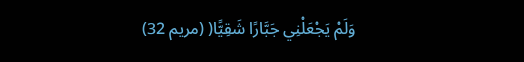وَلَمْ يَجْعَلْنِي جَبَّارًا شَقِيًّا( (مريم 32)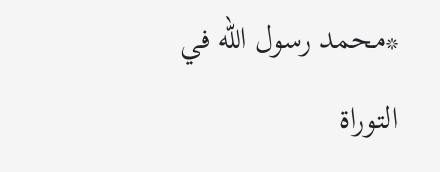*محمد رسول الله في التوراة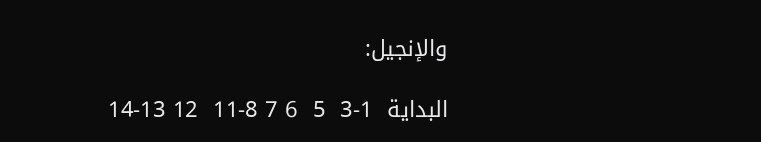والإنجيل:

البداية  1-3  5  6 7 8-11  12 13-14